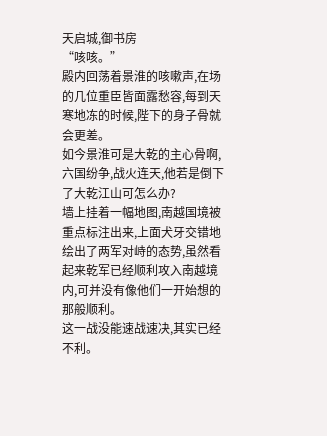天启城,御书房
“咳咳。”
殿内回荡着景淮的咳嗽声,在场的几位重臣皆面露愁容,每到天寒地冻的时候,陛下的身子骨就会更差。
如今景淮可是大乾的主心骨啊,六国纷争,战火连天,他若是倒下了大乾江山可怎么办?
墙上挂着一幅地图,南越国境被重点标注出来,上面犬牙交错地绘出了两军对峙的态势,虽然看起来乾军已经顺利攻入南越境内,可并没有像他们一开始想的那般顺利。
这一战没能速战速决,其实已经不利。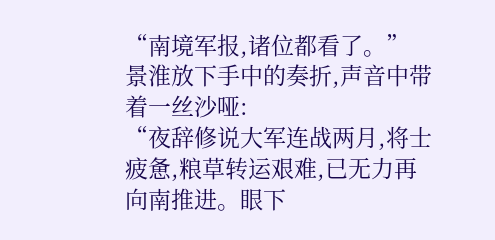“南境军报,诸位都看了。”
景淮放下手中的奏折,声音中带着一丝沙哑:
“夜辞修说大军连战两月,将士疲惫,粮草转运艰难,已无力再向南推进。眼下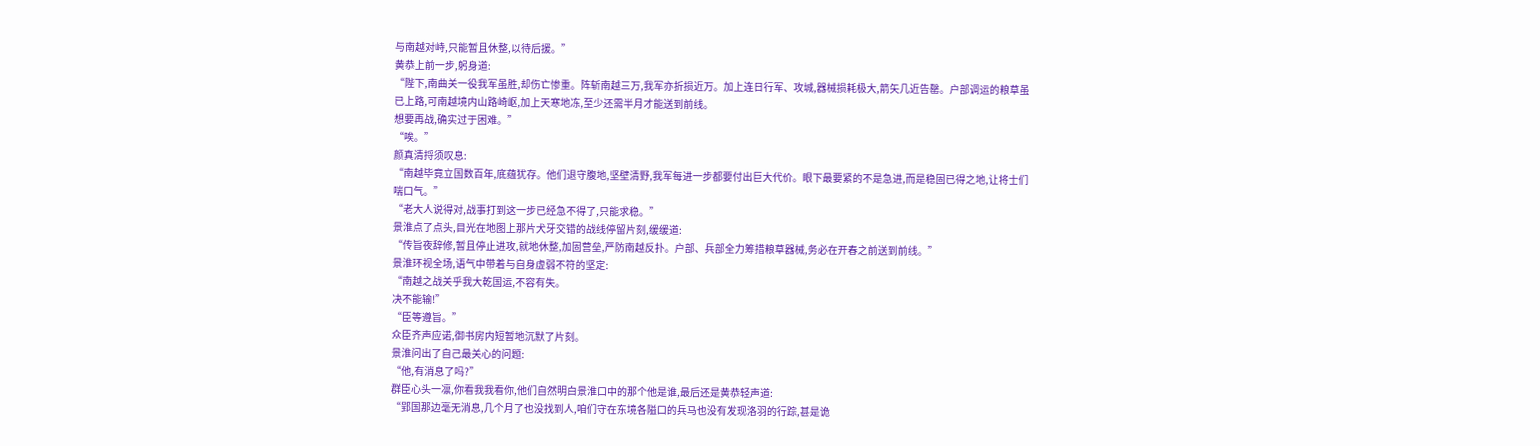与南越对峙,只能暂且休整,以待后援。”
黄恭上前一步,躬身道:
“陛下,南曲关一役我军虽胜,却伤亡惨重。阵斩南越三万,我军亦折损近万。加上连日行军、攻城,器械损耗极大,箭矢几近告罄。户部调运的粮草虽已上路,可南越境内山路崎岖,加上天寒地冻,至少还需半月才能送到前线。
想要再战,确实过于困难。”
“唉。”
颜真清捋须叹息:
“南越毕竟立国数百年,底蕴犹存。他们退守腹地,坚壁清野,我军每进一步都要付出巨大代价。眼下最要紧的不是急进,而是稳固已得之地,让将士们喘口气。”
“老大人说得对,战事打到这一步已经急不得了,只能求稳。”
景淮点了点头,目光在地图上那片犬牙交错的战线停留片刻,缓缓道:
“传旨夜辞修,暂且停止进攻,就地休整,加固营垒,严防南越反扑。户部、兵部全力筹措粮草器械,务必在开春之前送到前线。”
景淮环视全场,语气中带着与自身虚弱不符的坚定:
“南越之战关乎我大乾国运,不容有失。
决不能输!”
“臣等遵旨。”
众臣齐声应诺,御书房内短暂地沉默了片刻。
景淮问出了自己最关心的问题:
“他,有消息了吗?”
群臣心头一凛,你看我我看你,他们自然明白景淮口中的那个他是谁,最后还是黄恭轻声道:
“郢国那边毫无消息,几个月了也没找到人,咱们守在东境各隘口的兵马也没有发现洛羽的行踪,甚是诡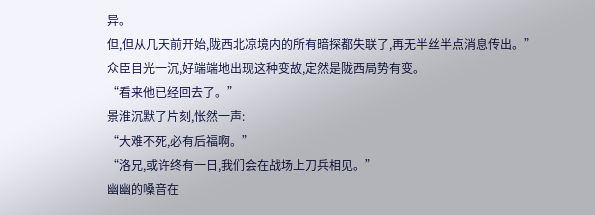异。
但,但从几天前开始,陇西北凉境内的所有暗探都失联了,再无半丝半点消息传出。”
众臣目光一沉,好端端地出现这种变故,定然是陇西局势有变。
“看来他已经回去了。”
景淮沉默了片刻,怅然一声:
“大难不死,必有后福啊。”
“洛兄,或许终有一日,我们会在战场上刀兵相见。”
幽幽的嗓音在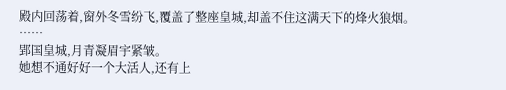殿内回荡着,窗外冬雪纷飞,覆盖了整座皇城,却盖不住这满天下的烽火狼烟。
……
郢国皇城,月青凝眉宇紧皱。
她想不通好好一个大活人,还有上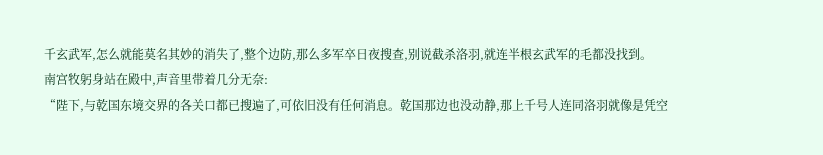千玄武军,怎么就能莫名其妙的消失了,整个边防,那么多军卒日夜搜查,别说截杀洛羽,就连半根玄武军的毛都没找到。
南宫牧躬身站在殿中,声音里带着几分无奈:
“陛下,与乾国东境交界的各关口都已搜遍了,可依旧没有任何消息。乾国那边也没动静,那上千号人连同洛羽就像是凭空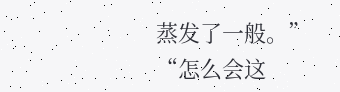蒸发了一般。”
“怎么会这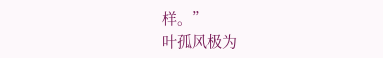样。”
叶孤风极为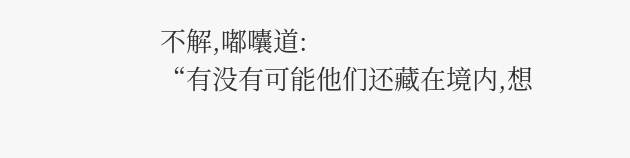不解,嘟囔道:
“有没有可能他们还藏在境内,想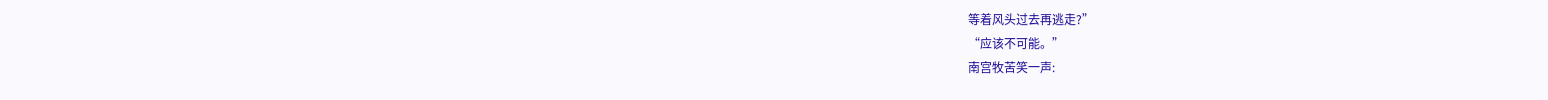等着风头过去再逃走?”
“应该不可能。”
南宫牧苦笑一声: